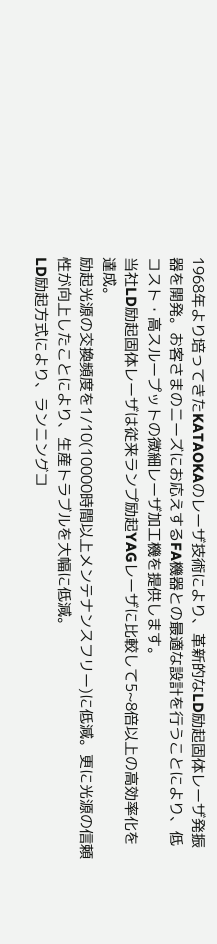1968年より培ってきたKATAOKAのレーザ技術により、革新的なLD励起固体レーザ発振器を開発。お客さまのニーズにお応えするFA機器との最適な設計を行うことにより、低コスト・高スループットの微細レーザ加工機を提供します。
当社LD励起固体レーザは従来ランプ励起YAGレーザに比較して5~8倍以上の高効率化を達成。
励起光源の交換頻度を1/10(10000時間以上メンテナンスフリー)に低減。更に光源の信頼性が向上したことにより、生産トラブルを大幅に低減。
LD励起方式により、ランニングコ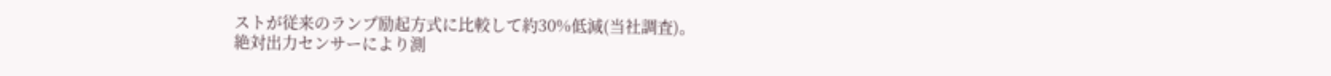ストが従来のランプ励起方式に比較して約30%低減(当社調査)。
絶対出力センサーにより測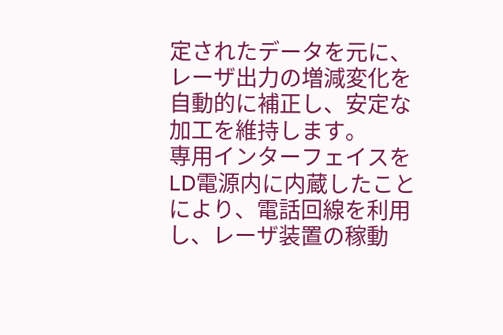定されたデータを元に、レーザ出力の増減変化を自動的に補正し、安定な加工を維持します。
専用インターフェイスをLD電源内に内蔵したことにより、電話回線を利用し、レーザ装置の稼動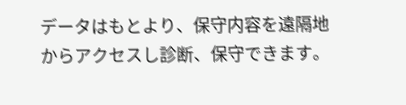データはもとより、保守内容を遠隔地からアクセスし診断、保守できます。